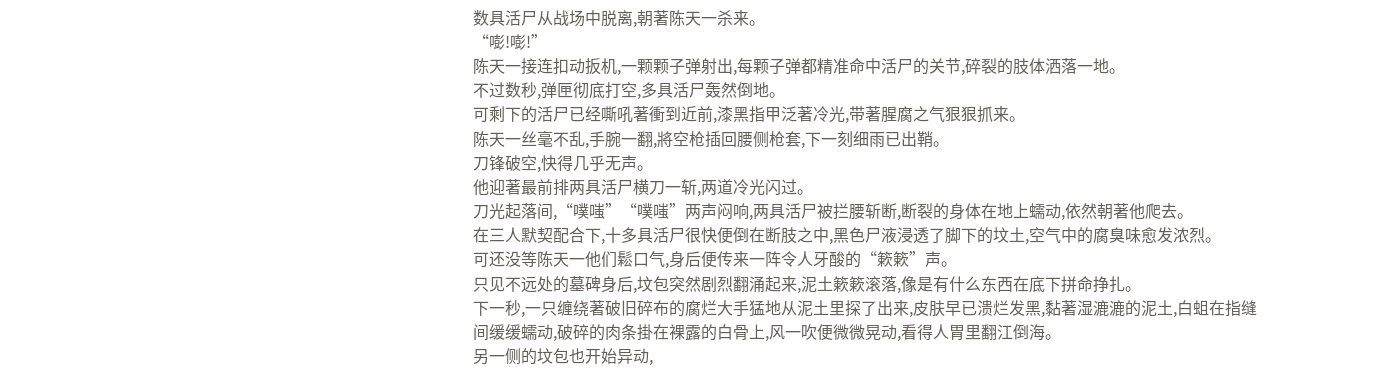数具活尸从战场中脱离,朝著陈天一杀来。
“嘭!嘭!”
陈天一接连扣动扳机,一颗颗子弹射出,每颗子弹都精准命中活尸的关节,碎裂的肢体洒落一地。
不过数秒,弹匣彻底打空,多具活尸轰然倒地。
可剩下的活尸已经嘶吼著衝到近前,漆黑指甲泛著冷光,带著腥腐之气狠狠抓来。
陈天一丝毫不乱,手腕一翻,將空枪插回腰侧枪套,下一刻细雨已出鞘。
刀锋破空,快得几乎无声。
他迎著最前排两具活尸横刀一斩,两道冷光闪过。
刀光起落间,“噗嗤”“噗嗤”两声闷响,两具活尸被拦腰斩断,断裂的身体在地上蠕动,依然朝著他爬去。
在三人默契配合下,十多具活尸很快便倒在断肢之中,黑色尸液浸透了脚下的坟土,空气中的腐臭味愈发浓烈。
可还没等陈天一他们鬆口气,身后便传来一阵令人牙酸的“簌簌”声。
只见不远处的墓碑身后,坟包突然剧烈翻涌起来,泥土簌簌滚落,像是有什么东西在底下拼命挣扎。
下一秒,一只缠绕著破旧碎布的腐烂大手猛地从泥土里探了出来,皮肤早已溃烂发黑,黏著湿漉漉的泥土,白蛆在指缝间缓缓蠕动,破碎的肉条掛在裸露的白骨上,风一吹便微微晃动,看得人胃里翻江倒海。
另一侧的坟包也开始异动,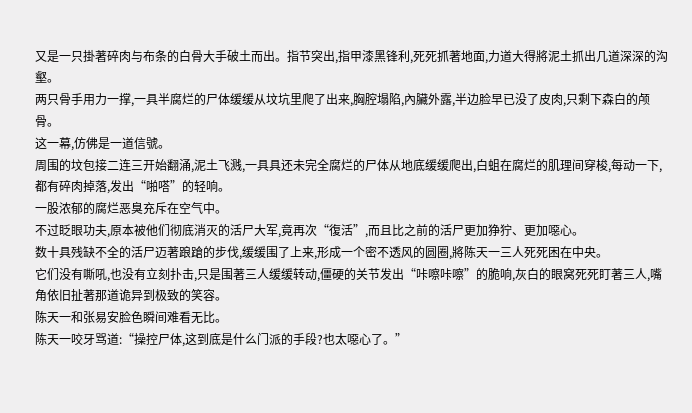又是一只掛著碎肉与布条的白骨大手破土而出。指节突出,指甲漆黑锋利,死死抓著地面,力道大得將泥土抓出几道深深的沟壑。
两只骨手用力一撑,一具半腐烂的尸体缓缓从坟坑里爬了出来,胸腔塌陷,內臟外露,半边脸早已没了皮肉,只剩下森白的颅骨。
这一幕,仿佛是一道信號。
周围的坟包接二连三开始翻涌,泥土飞溅,一具具还未完全腐烂的尸体从地底缓缓爬出,白蛆在腐烂的肌理间穿梭,每动一下,都有碎肉掉落,发出“啪嗒”的轻响。
一股浓郁的腐烂恶臭充斥在空气中。
不过眨眼功夫,原本被他们彻底消灭的活尸大军,竟再次“復活”,而且比之前的活尸更加狰狞、更加噁心。
数十具残缺不全的活尸迈著踉蹌的步伐,缓缓围了上来,形成一个密不透风的圆圈,將陈天一三人死死困在中央。
它们没有嘶吼,也没有立刻扑击,只是围著三人缓缓转动,僵硬的关节发出“咔嚓咔嚓”的脆响,灰白的眼窝死死盯著三人,嘴角依旧扯著那道诡异到极致的笑容。
陈天一和张易安脸色瞬间难看无比。
陈天一咬牙骂道:“操控尸体,这到底是什么门派的手段?也太噁心了。”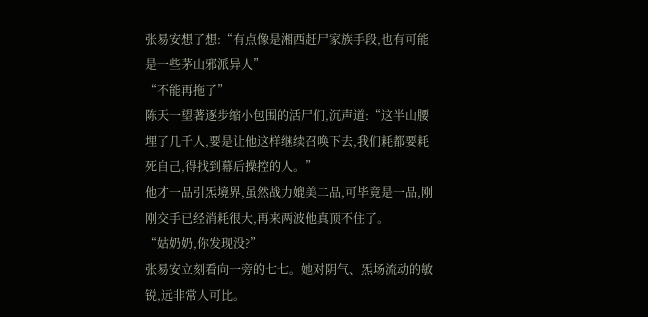张易安想了想:“有点像是湘西赶尸家族手段,也有可能是一些茅山邪派异人”
“不能再拖了”
陈天一望著逐步缩小包围的活尸们,沉声道:“这半山腰埋了几千人,要是让他这样继续召唤下去,我们耗都要耗死自己,得找到幕后操控的人。”
他才一品引炁境界,虽然战力媲美二品,可毕竟是一品,刚刚交手已经消耗很大,再来两波他真顶不住了。
“姑奶奶,你发现没?”
张易安立刻看向一旁的七七。她对阴气、炁场流动的敏锐,远非常人可比。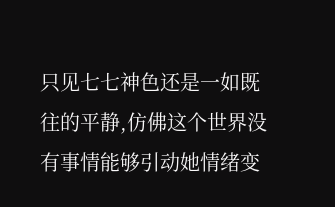只见七七神色还是一如既往的平静,仿佛这个世界没有事情能够引动她情绪变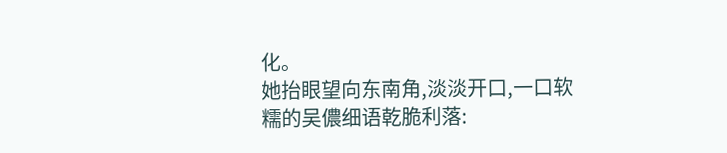化。
她抬眼望向东南角,淡淡开口,一口软糯的吴儂细语乾脆利落: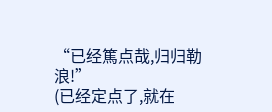“已经篤点哉,归归勒浪!”
(已经定点了,就在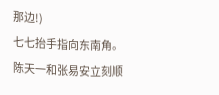那边!)
七七抬手指向东南角。
陈天一和张易安立刻顺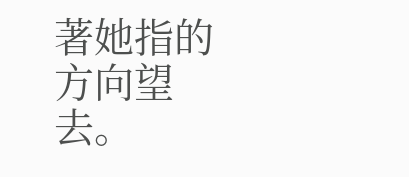著她指的方向望去。